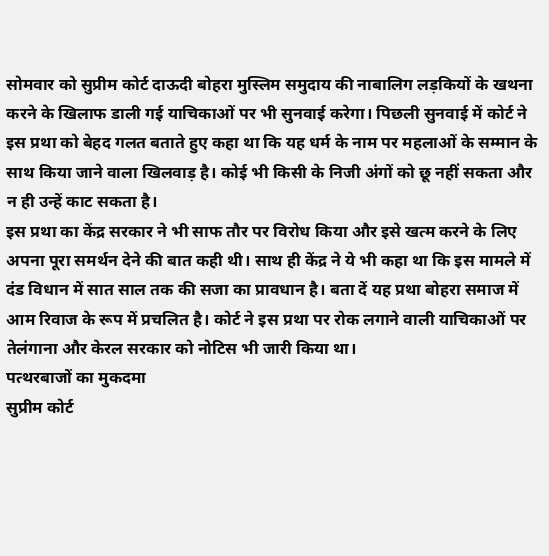सोमवार को सुप्रीम कोर्ट दाऊदी बोहरा मुस्लिम समुदाय की नाबालिग लड़कियों के खथना करने के खिलाफ डाली गई याचिकाओं पर भी सुनवाई करेगा। पिछली सुनवाई में कोर्ट ने इस प्रथा को बेहद गलत बताते हुए कहा था कि यह धर्म के नाम पर महलाओं के सम्मान के साथ किया जाने वाला खिलवाड़ है। कोई भी किसी के निजी अंगों को छू नहीं सकता और न ही उन्हें काट सकता है।
इस प्रथा का केंद्र सरकार ने भी साफ तौर पर विरोध किया और इसे खत्म करने के लिए अपना पूरा समर्थन देने की बात कही थी। साथ ही केंद्र ने ये भी कहा था कि इस मामले में दंड विधान में सात साल तक की सजा का प्रावधान है। बता दें यह प्रथा बोहरा समाज में आम रिवाज के रूप में प्रचलित है। कोर्ट ने इस प्रथा पर रोक लगाने वाली याचिकाओं पर तेलंगाना और केरल सरकार को नोटिस भी जारी किया था।
पत्थरबाजों का मुकदमा
सुप्रीम कोर्ट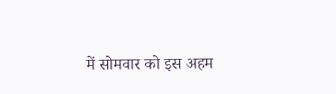में सोमवार को इस अहम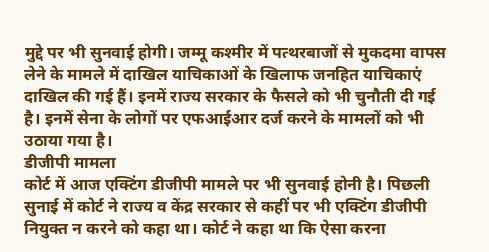मुद्दे पर भी सुनवाई होगी। जम्मू कश्मीर में पत्थरबाजों से मुकदमा वापस लेने के मामले में दाखिल याचिकाओं के खिलाफ जनहित याचिकाएं दाखिल की गई हैं। इनमें राज्य सरकार के फैसले को भी चुनौती दी गई है। इनमें सेना के लोगों पर एफआईआर दर्ज करने के मामलों को भी उठाया गया है।
डीजीपी मामला
कोर्ट में आज एक्टिंग डीजीपी मामले पर भी सुनवाई होनी है। पिछली सुनाई में कोर्ट ने राज्य व केंद्र सरकार से कहीं पर भी एक्टिंग डीजीपी नियुक्त न करने को कहा था। कोर्ट ने कहा था कि ऐसा करना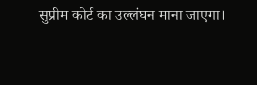सुप्रीम कोर्ट का उल्लंघन माना जाएगा।